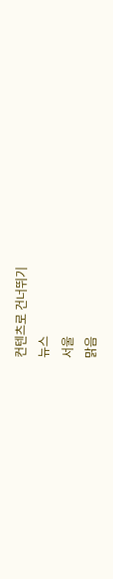컨텐츠로 건너뛰기
뉴스
서울
맑음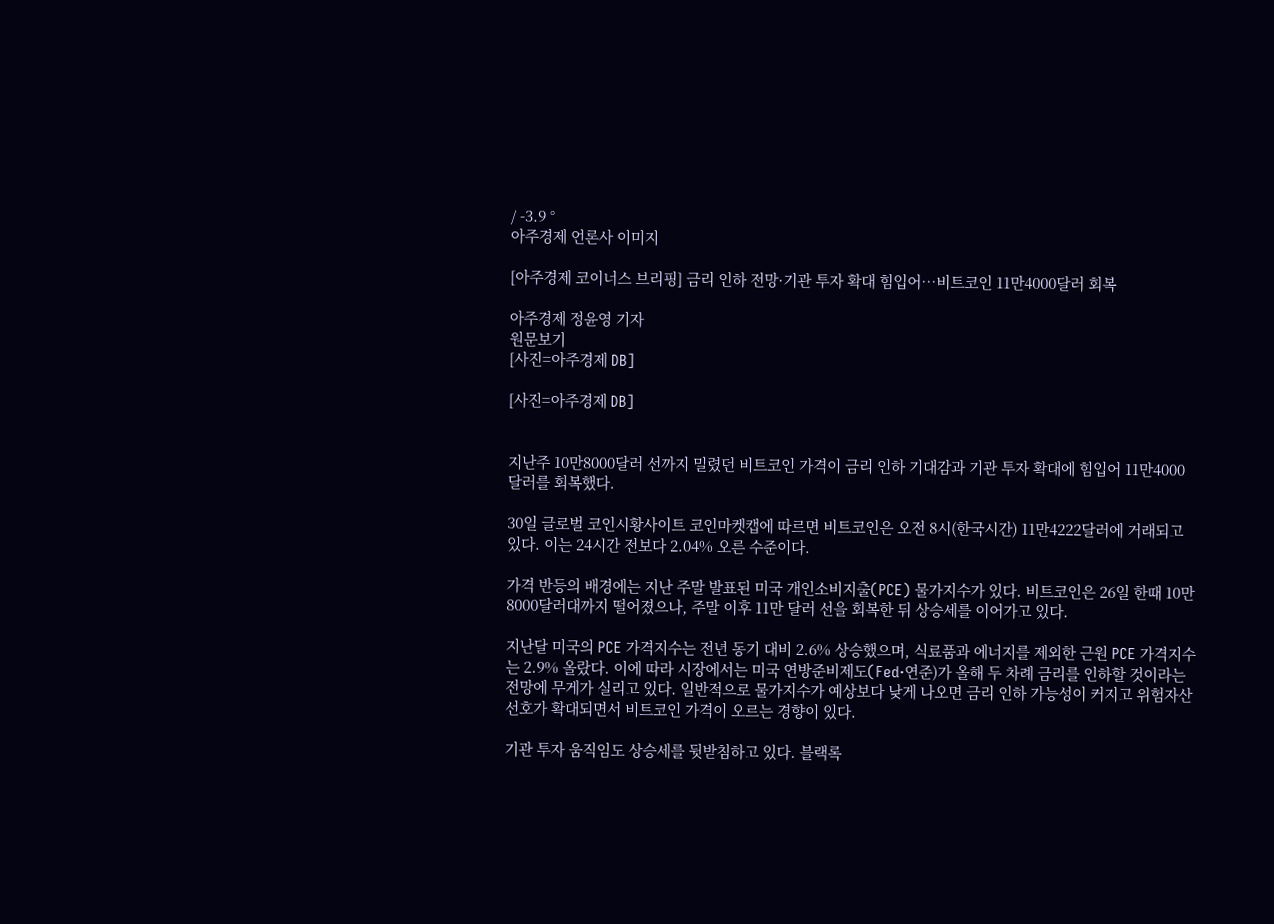/ -3.9 °
아주경제 언론사 이미지

[아주경제 코이너스 브리핑] 금리 인하 전망·기관 투자 확대 힘입어…비트코인 11만4000달러 회복

아주경제 정윤영 기자
원문보기
[사진=아주경제 DB]

[사진=아주경제 DB]


지난주 10만8000달러 선까지 밀렸던 비트코인 가격이 금리 인하 기대감과 기관 투자 확대에 힘입어 11만4000달러를 회복했다.

30일 글로벌 코인시황사이트 코인마켓캡에 따르면 비트코인은 오전 8시(한국시간) 11만4222달러에 거래되고 있다. 이는 24시간 전보다 2.04% 오른 수준이다.

가격 반등의 배경에는 지난 주말 발표된 미국 개인소비지출(PCE) 물가지수가 있다. 비트코인은 26일 한때 10만8000달러대까지 떨어졌으나, 주말 이후 11만 달러 선을 회복한 뒤 상승세를 이어가고 있다.

지난달 미국의 PCE 가격지수는 전년 동기 대비 2.6% 상승했으며, 식료품과 에너지를 제외한 근원 PCE 가격지수는 2.9% 올랐다. 이에 따라 시장에서는 미국 연방준비제도(Fed·연준)가 올해 두 차례 금리를 인하할 것이라는 전망에 무게가 실리고 있다. 일반적으로 물가지수가 예상보다 낮게 나오면 금리 인하 가능성이 커지고 위험자산 선호가 확대되면서 비트코인 가격이 오르는 경향이 있다.

기관 투자 움직임도 상승세를 뒷받침하고 있다. 블랙록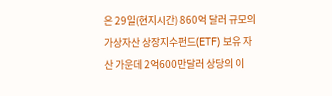은 29일(현지시간) 860억 달러 규모의 가상자산 상장지수펀드(ETF) 보유 자산 가운데 2억600만달러 상당의 이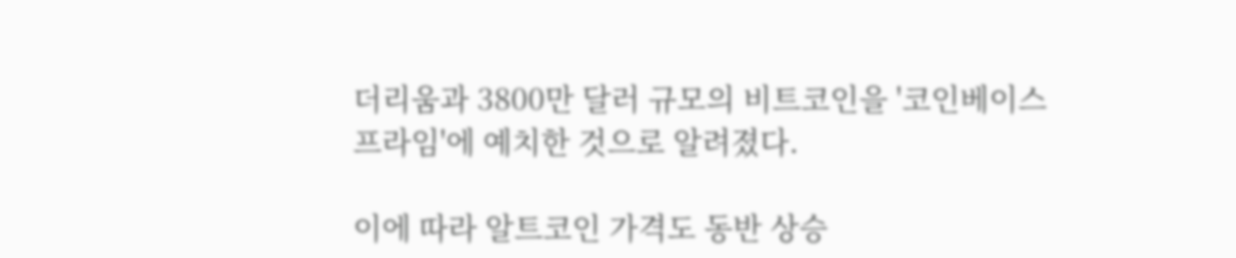더리움과 3800만 달러 규모의 비트코인을 '코인베이스 프라임'에 예치한 것으로 알려졌다.

이에 따라 알트코인 가격도 동반 상승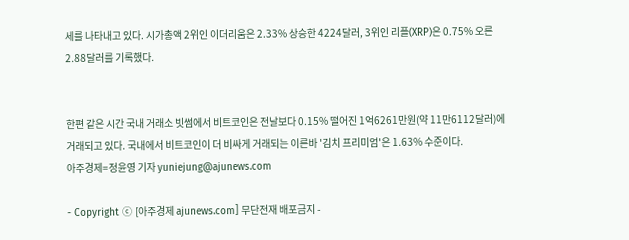세를 나타내고 있다. 시가총액 2위인 이더리움은 2.33% 상승한 4224달러, 3위인 리플(XRP)은 0.75% 오른 2.88달러를 기록했다.


한편 같은 시간 국내 거래소 빗썸에서 비트코인은 전날보다 0.15% 떨어진 1억6261만원(약 11만6112달러)에 거래되고 있다. 국내에서 비트코인이 더 비싸게 거래되는 이른바 '김치 프리미엄'은 1.63% 수준이다.
아주경제=정윤영 기자 yuniejung@ajunews.com

- Copyright ⓒ [아주경제 ajunews.com] 무단전재 배포금지 -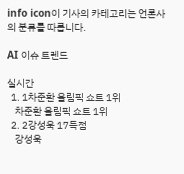info icon이 기사의 카테고리는 언론사의 분류를 따릅니다.

AI 이슈 트렌드

실시간
  1. 1차준환 올림픽 쇼트 1위
    차준환 올림픽 쇼트 1위
  2. 2강성욱 17득점
    강성욱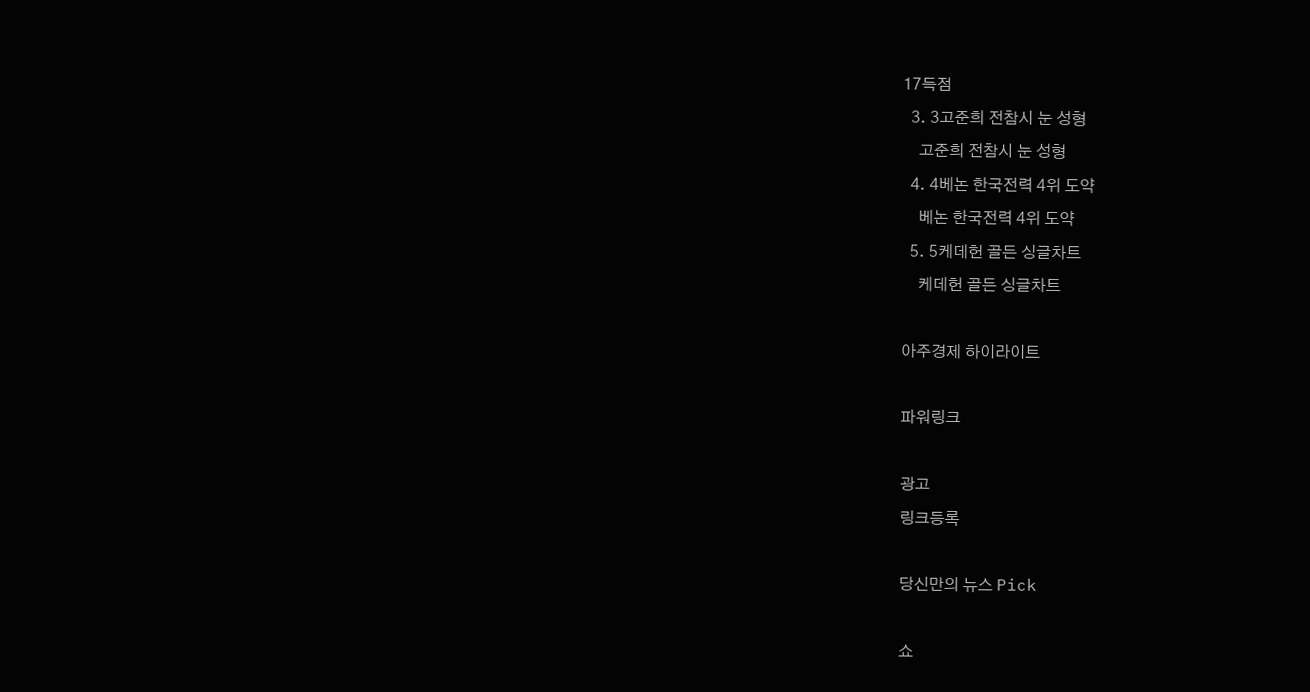17득점
  3. 3고준희 전참시 눈 성형
    고준희 전참시 눈 성형
  4. 4베논 한국전력 4위 도약
    베논 한국전력 4위 도약
  5. 5케데헌 골든 싱글차트
    케데헌 골든 싱글차트

아주경제 하이라이트

파워링크

광고
링크등록

당신만의 뉴스 Pick

쇼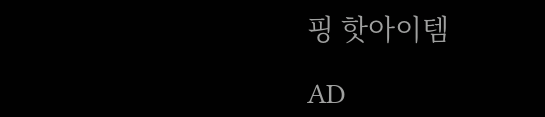핑 핫아이템

AD